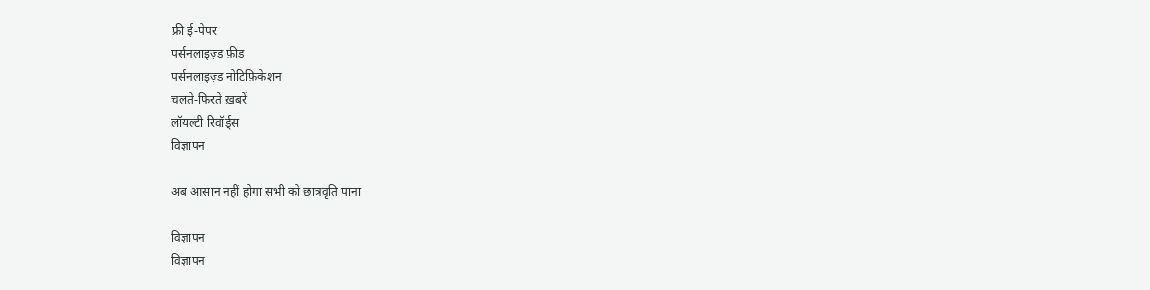फ्री ई-पेपर
पर्सनलाइज़्ड फ़ीड
पर्सनलाइज़्ड नोटिफ़िकेशन
चलते-फिरते ख़बरें
लॉयल्टी रिवॉर्ड्स
विज्ञापन

अब आसान नहीं होगा सभी को छात्रवृति पाना

विज्ञापन
विज्ञापन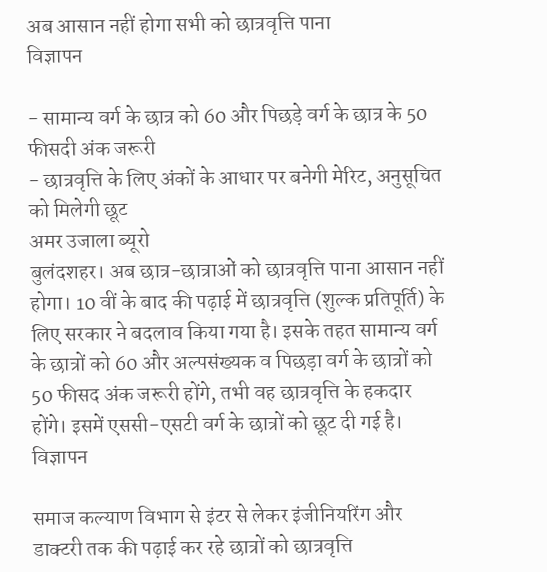अब आसान नहीं होगा सभी को छात्रवृत्ति पाना
विज्ञापन

- सामान्य वर्ग के छात्र को 60 और पिछड़े वर्ग के छात्र के 50 फीसदी अंक जरूरी
- छात्रवृत्ति के लिए अंकों के आधार पर बनेगी मेरिट, अनुसूचित को मिलेगी छूट
अमर उजाला ब्यूरो
बुलंदशहर। अब छात्र-छात्राओं को छात्रवृत्ति पाना आसान नहीं होगा। 10 वीं के बाद की पढ़ाई में छात्रवृत्ति (शुल्क प्रतिपूर्ति) के लिए सरकार ने बदलाव किया गया है। इसके तहत सामान्य वर्ग के छात्रों को 60 और अल्पसंख्यक व पिछड़ा वर्ग के छात्रों को 50 फीसद अंक जरूरी होंगे, तभी वह छात्रवृत्ति के हकदार होंगे। इसमें एससी-एसटी वर्ग के छात्रों को छूट दी गई है।
विज्ञापन

समाज कल्याण विभाग से इंटर से लेकर इंजीनियरिंग और डाक्टरी तक की पढ़ाई कर रहे छात्रों को छात्रवृत्ति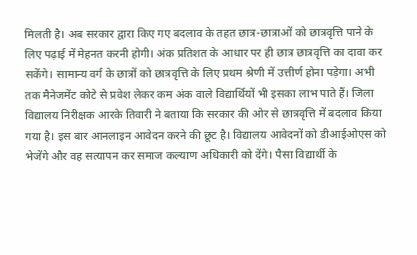मिलती है। अब सरकार द्वारा किए गए बदलाव के तहत छात्र-छात्राओं को छात्रवृत्ति पाने के लिए पढ़ाई में मेहनत करनी होगी। अंक प्रतिशत के आधार पर ही छात्र छात्रवृत्ति का दावा कर सकेंगे। सामान्य वर्ग के छात्रों को छात्रवृत्ति के लिए प्रथम श्रेणी में उत्तीर्ण होना पड़ेगा। अभी तक मैनेजमेंट कोटे से प्रवेश लेकर कम अंक वाले विद्यार्थियों भी इसका लाभ पाते हैं। जिला विद्यालय निरीक्षक आरके तिवारी ने बताया कि सरकार की ओर से छात्रवृत्ति में बदलाव किया गया है। इस बार आनलाइन आवेदन करने की छूट है। विद्यालय आवेदनों को डीआईओएस को भेजेंगे और वह सत्यापन कर समाज कल्याण अधिकारी को देंगे। पैसा विद्यार्थी के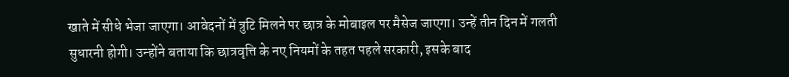खाते में सीधे भेजा जाएगा। आवेदनों में त्रुटि मिलने पर छात्र के मोबाइल पर मैसेज जाएगा। उन्हें तीन दिन में गलती सुधारनी होगी। उन्होंने बताया कि छात्रवृत्ति के नए नियमों के तहत पहले सरकारी, इसके बाद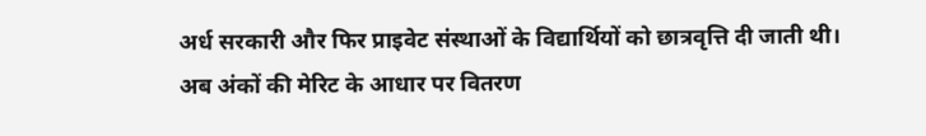अर्ध सरकारी और फिर प्राइवेट संस्थाओं के विद्यार्थियों को छात्रवृत्ति दी जाती थी। अब अंकों की मेरिट के आधार पर वितरण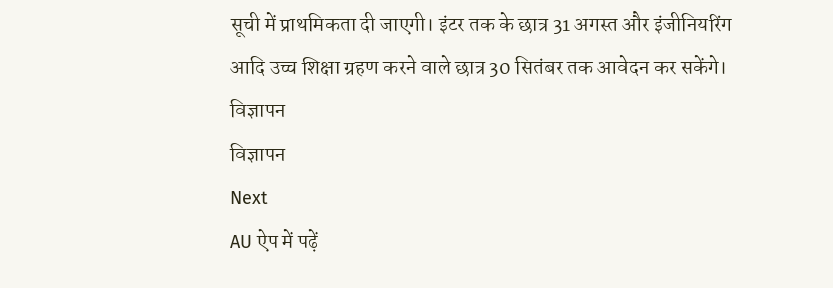सूची में प्राथमिकता दी जाएगी। इंटर तक के छात्र 31 अगस्त और इंजीनियरिंग आदि उच्च शिक्षा ग्रहण करने वाले छात्र 30 सितंबर तक आवेदन कर सकेंगे।
विज्ञापन
विज्ञापन
Next
AU ऐप में पढ़ें